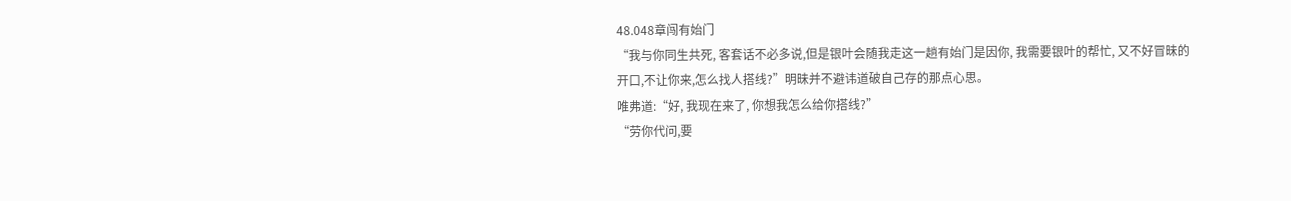48.048章闯有始门
“我与你同生共死, 客套话不必多说,但是银叶会随我走这一趟有始门是因你, 我需要银叶的帮忙, 又不好冒昧的开口,不让你来,怎么找人搭线?”明昧并不避讳道破自己存的那点心思。
唯弗道:“好, 我现在来了, 你想我怎么给你搭线?”
“劳你代问,要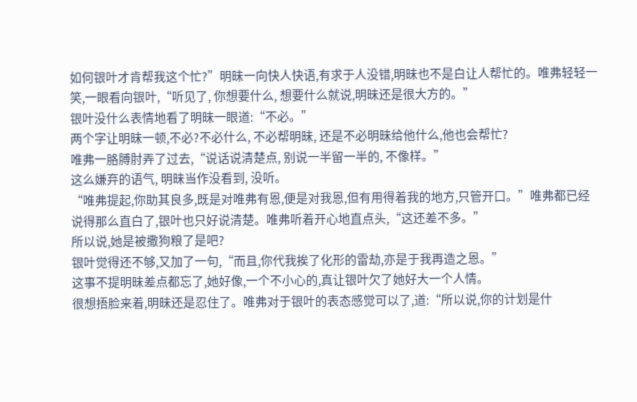如何银叶才肯帮我这个忙?”明昧一向快人快语,有求于人没错,明昧也不是白让人帮忙的。唯弗轻轻一笑,一眼看向银叶,“听见了, 你想要什么, 想要什么就说,明昧还是很大方的。”
银叶没什么表情地看了明昧一眼道:“不必。”
两个字让明昧一顿,不必?不必什么, 不必帮明昧, 还是不必明昧给他什么,他也会帮忙?
唯弗一胳膊肘弄了过去,“说话说清楚点, 别说一半留一半的, 不像样。”
这么嫌弃的语气, 明昧当作没看到, 没听。
“唯弗提起,你助其良多,既是对唯弗有恩,便是对我恩,但有用得着我的地方,只管开口。”唯弗都已经说得那么直白了,银叶也只好说清楚。唯弗听着开心地直点头,“这还差不多。”
所以说,她是被撒狗粮了是吧?
银叶觉得还不够,又加了一句,“而且,你代我挨了化形的雷劫,亦是于我再造之恩。”
这事不提明昧差点都忘了,她好像,一个不小心的,真让银叶欠了她好大一个人情。
很想捂脸来着,明昧还是忍住了。唯弗对于银叶的表态感觉可以了,道:“所以说,你的计划是什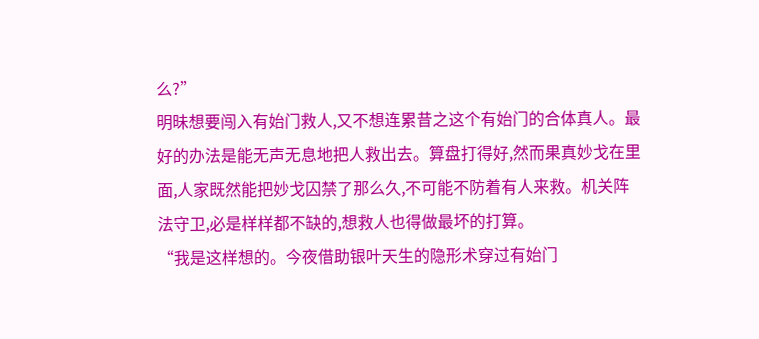么?”
明昧想要闯入有始门救人,又不想连累昔之这个有始门的合体真人。最好的办法是能无声无息地把人救出去。算盘打得好,然而果真妙戈在里面,人家既然能把妙戈囚禁了那么久,不可能不防着有人来救。机关阵法守卫,必是样样都不缺的,想救人也得做最坏的打算。
“我是这样想的。今夜借助银叶天生的隐形术穿过有始门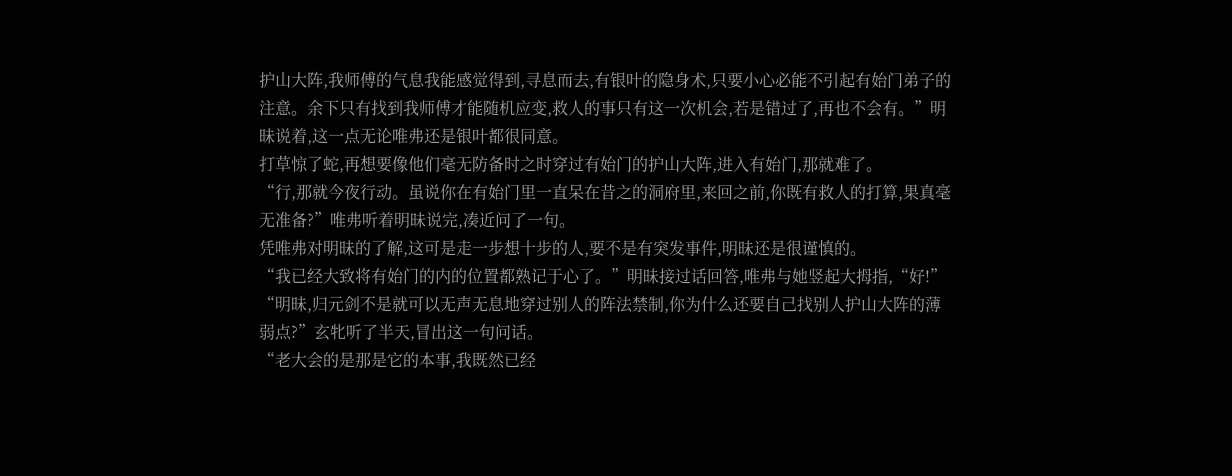护山大阵,我师傅的气息我能感觉得到,寻息而去,有银叶的隐身术,只要小心必能不引起有始门弟子的注意。余下只有找到我师傅才能随机应变,救人的事只有这一次机会,若是错过了,再也不会有。”明昧说着,这一点无论唯弗还是银叶都很同意。
打草惊了蛇,再想要像他们毫无防备时之时穿过有始门的护山大阵,进入有始门,那就难了。
“行,那就今夜行动。虽说你在有始门里一直呆在昔之的洞府里,来回之前,你既有救人的打算,果真毫无准备?”唯弗听着明昧说完,凑近问了一句。
凭唯弗对明昧的了解,这可是走一步想十步的人,要不是有突发事件,明昧还是很谨慎的。
“我已经大致将有始门的内的位置都熟记于心了。”明昧接过话回答,唯弗与她竖起大拇指,“好!”
“明昧,归元剑不是就可以无声无息地穿过别人的阵法禁制,你为什么还要自己找别人护山大阵的薄弱点?”玄牝听了半天,冒出这一句问话。
“老大会的是那是它的本事,我既然已经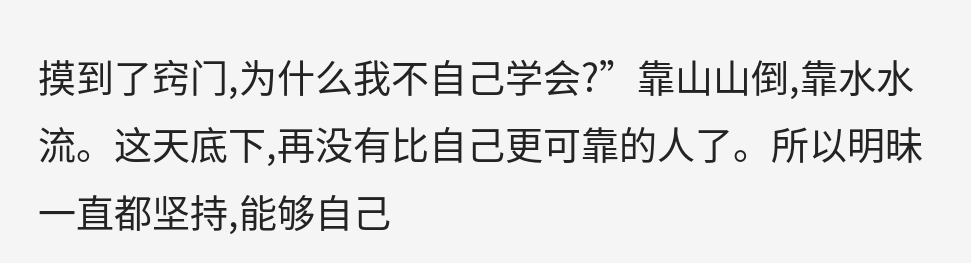摸到了窍门,为什么我不自己学会?”靠山山倒,靠水水流。这天底下,再没有比自己更可靠的人了。所以明昧一直都坚持,能够自己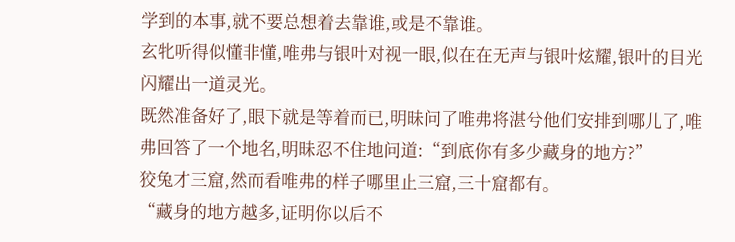学到的本事,就不要总想着去靠谁,或是不靠谁。
玄牝听得似懂非懂,唯弗与银叶对视一眼,似在在无声与银叶炫耀,银叶的目光闪耀出一道灵光。
既然准备好了,眼下就是等着而已,明昧问了唯弗将湛兮他们安排到哪儿了,唯弗回答了一个地名,明昧忍不住地问道:“到底你有多少藏身的地方?”
狡兔才三窟,然而看唯弗的样子哪里止三窟,三十窟都有。
“藏身的地方越多,证明你以后不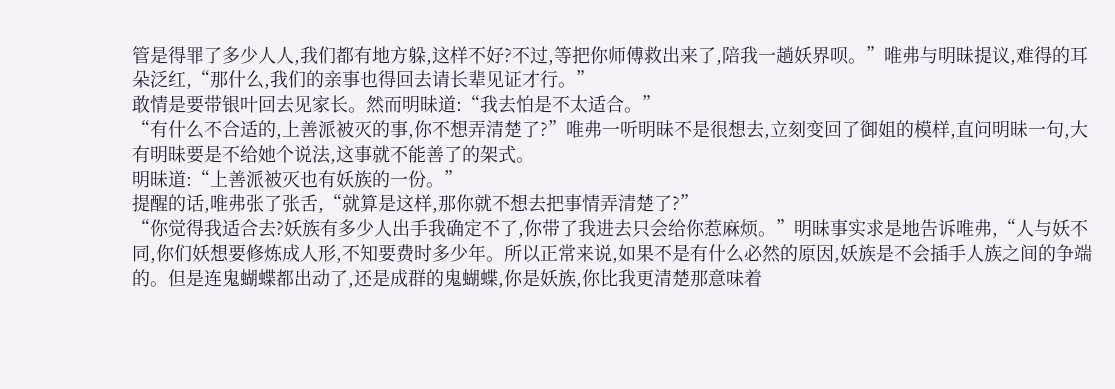管是得罪了多少人人,我们都有地方躲,这样不好?不过,等把你师傅救出来了,陪我一趟妖界呗。”唯弗与明昧提议,难得的耳朵泛红,“那什么,我们的亲事也得回去请长辈见证才行。”
敢情是要带银叶回去见家长。然而明昧道:“我去怕是不太适合。”
“有什么不合适的,上善派被灭的事,你不想弄清楚了?”唯弗一听明昧不是很想去,立刻变回了御姐的模样,直问明昧一句,大有明昧要是不给她个说法,这事就不能善了的架式。
明昧道:“上善派被灭也有妖族的一份。”
提醒的话,唯弗张了张舌,“就算是这样,那你就不想去把事情弄清楚了?”
“你觉得我适合去?妖族有多少人出手我确定不了,你带了我进去只会给你惹麻烦。”明昧事实求是地告诉唯弗,“人与妖不同,你们妖想要修炼成人形,不知要费时多少年。所以正常来说,如果不是有什么必然的原因,妖族是不会插手人族之间的争端的。但是连鬼蝴蝶都出动了,还是成群的鬼蝴蝶,你是妖族,你比我更清楚那意味着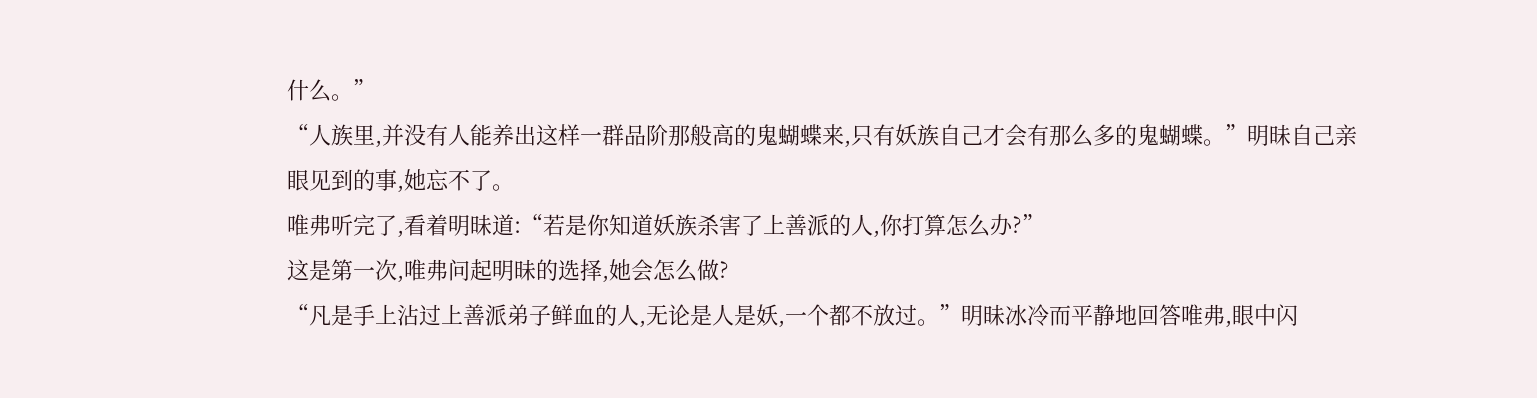什么。”
“人族里,并没有人能养出这样一群品阶那般高的鬼蝴蝶来,只有妖族自己才会有那么多的鬼蝴蝶。”明昧自己亲眼见到的事,她忘不了。
唯弗听完了,看着明昧道:“若是你知道妖族杀害了上善派的人,你打算怎么办?”
这是第一次,唯弗问起明昧的选择,她会怎么做?
“凡是手上沾过上善派弟子鲜血的人,无论是人是妖,一个都不放过。”明昧冰冷而平静地回答唯弗,眼中闪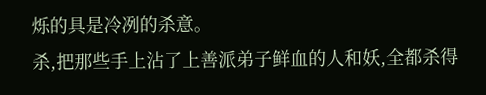烁的具是冷冽的杀意。
杀,把那些手上沾了上善派弟子鲜血的人和妖,全都杀得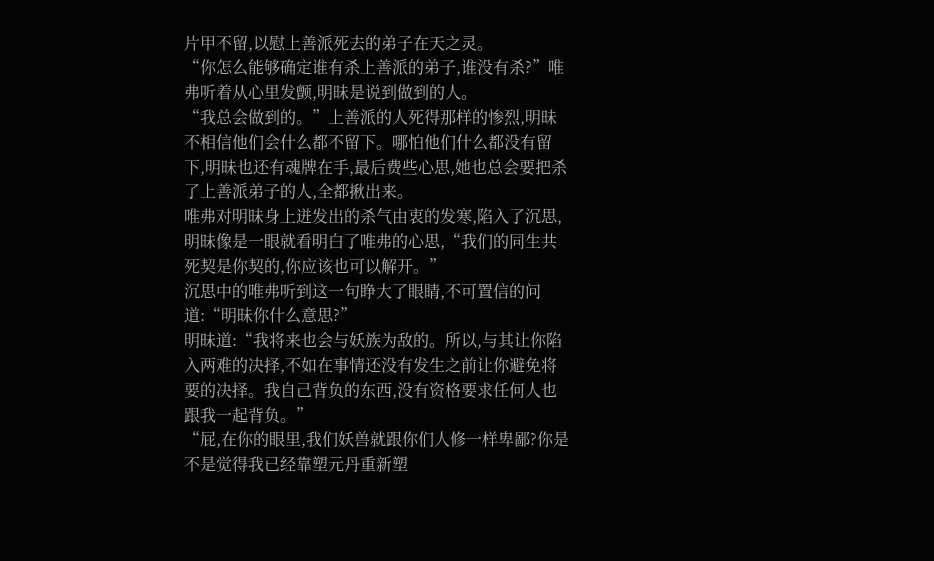片甲不留,以慰上善派死去的弟子在天之灵。
“你怎么能够确定谁有杀上善派的弟子,谁没有杀?”唯弗听着从心里发颤,明昧是说到做到的人。
“我总会做到的。”上善派的人死得那样的惨烈,明昧不相信他们会什么都不留下。哪怕他们什么都没有留下,明昧也还有魂牌在手,最后费些心思,她也总会要把杀了上善派弟子的人,全都揪出来。
唯弗对明昧身上迸发出的杀气由衷的发寒,陷入了沉思,明昧像是一眼就看明白了唯弗的心思,“我们的同生共死契是你契的,你应该也可以解开。”
沉思中的唯弗听到这一句睁大了眼睛,不可置信的问道:“明昧你什么意思?”
明昧道:“我将来也会与妖族为敌的。所以,与其让你陷入两难的决择,不如在事情还没有发生之前让你避免将要的决择。我自己背负的东西,没有资格要求任何人也跟我一起背负。”
“屁,在你的眼里,我们妖兽就跟你们人修一样卑鄙?你是不是觉得我已经靠塑元丹重新塑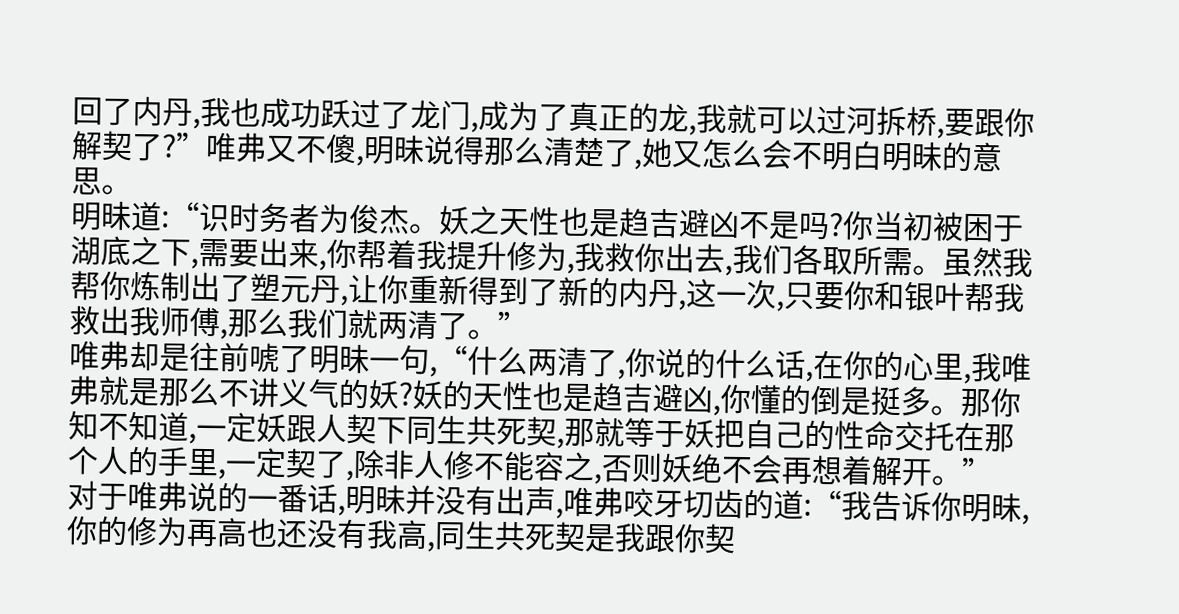回了内丹,我也成功跃过了龙门,成为了真正的龙,我就可以过河拆桥,要跟你解契了?”唯弗又不傻,明昧说得那么清楚了,她又怎么会不明白明昧的意思。
明昧道:“识时务者为俊杰。妖之天性也是趋吉避凶不是吗?你当初被困于湖底之下,需要出来,你帮着我提升修为,我救你出去,我们各取所需。虽然我帮你炼制出了塑元丹,让你重新得到了新的内丹,这一次,只要你和银叶帮我救出我师傅,那么我们就两清了。”
唯弗却是往前唬了明昧一句,“什么两清了,你说的什么话,在你的心里,我唯弗就是那么不讲义气的妖?妖的天性也是趋吉避凶,你懂的倒是挺多。那你知不知道,一定妖跟人契下同生共死契,那就等于妖把自己的性命交托在那个人的手里,一定契了,除非人修不能容之,否则妖绝不会再想着解开。”
对于唯弗说的一番话,明昧并没有出声,唯弗咬牙切齿的道:“我告诉你明昧,你的修为再高也还没有我高,同生共死契是我跟你契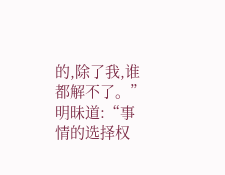的,除了我,谁都解不了。”
明昧道:“事情的选择权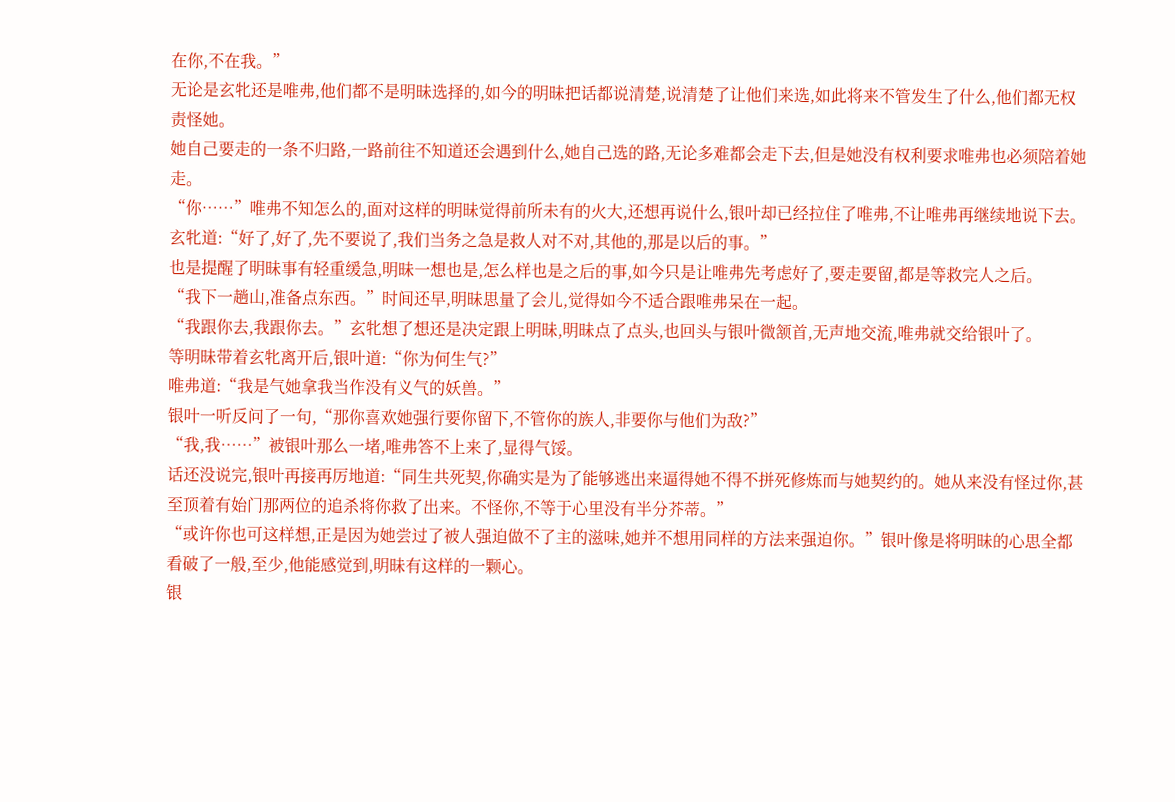在你,不在我。”
无论是玄牝还是唯弗,他们都不是明昧选择的,如今的明昧把话都说清楚,说清楚了让他们来选,如此将来不管发生了什么,他们都无权责怪她。
她自己要走的一条不归路,一路前往不知道还会遇到什么,她自己选的路,无论多难都会走下去,但是她没有权利要求唯弗也必须陪着她走。
“你……”唯弗不知怎么的,面对这样的明昧觉得前所未有的火大,还想再说什么,银叶却已经拉住了唯弗,不让唯弗再继续地说下去。
玄牝道:“好了,好了,先不要说了,我们当务之急是救人对不对,其他的,那是以后的事。”
也是提醒了明昧事有轻重缓急,明昧一想也是,怎么样也是之后的事,如今只是让唯弗先考虑好了,要走要留,都是等救完人之后。
“我下一趟山,准备点东西。”时间还早,明昧思量了会儿,觉得如今不适合跟唯弗呆在一起。
“我跟你去,我跟你去。”玄牝想了想还是决定跟上明昧,明昧点了点头,也回头与银叶微颔首,无声地交流,唯弗就交给银叶了。
等明昧带着玄牝离开后,银叶道:“你为何生气?”
唯弗道:“我是气她拿我当作没有义气的妖兽。”
银叶一听反问了一句,“那你喜欢她强行要你留下,不管你的族人,非要你与他们为敌?”
“我,我……”被银叶那么一堵,唯弗答不上来了,显得气馁。
话还没说完,银叶再接再厉地道:“同生共死契,你确实是为了能够逃出来逼得她不得不拼死修炼而与她契约的。她从来没有怪过你,甚至顶着有始门那两位的追杀将你救了出来。不怪你,不等于心里没有半分芥蒂。”
“或许你也可这样想,正是因为她尝过了被人强迫做不了主的滋味,她并不想用同样的方法来强迫你。”银叶像是将明昧的心思全都看破了一般,至少,他能感觉到,明昧有这样的一颗心。
银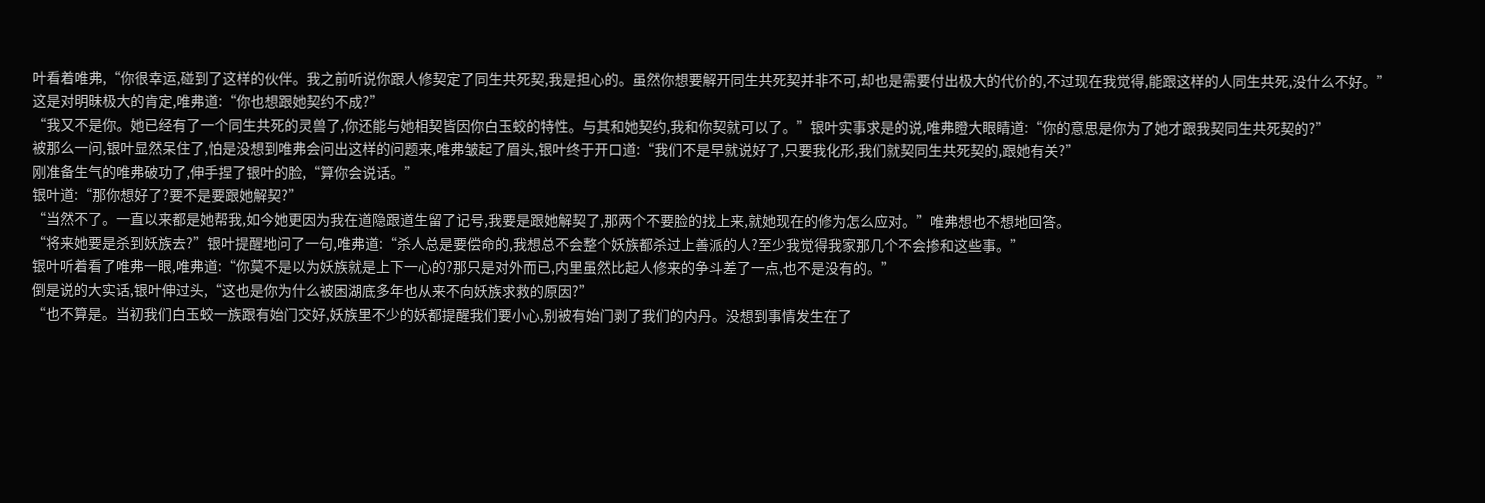叶看着唯弗,“你很幸运,碰到了这样的伙伴。我之前听说你跟人修契定了同生共死契,我是担心的。虽然你想要解开同生共死契并非不可,却也是需要付出极大的代价的,不过现在我觉得,能跟这样的人同生共死,没什么不好。”
这是对明昧极大的肯定,唯弗道:“你也想跟她契约不成?”
“我又不是你。她已经有了一个同生共死的灵兽了,你还能与她相契皆因你白玉蛟的特性。与其和她契约,我和你契就可以了。”银叶实事求是的说,唯弗瞪大眼睛道:“你的意思是你为了她才跟我契同生共死契的?”
被那么一问,银叶显然呆住了,怕是没想到唯弗会问出这样的问题来,唯弗皱起了眉头,银叶终于开口道:“我们不是早就说好了,只要我化形,我们就契同生共死契的,跟她有关?”
刚准备生气的唯弗破功了,伸手捏了银叶的脸,“算你会说话。”
银叶道:“那你想好了?要不是要跟她解契?”
“当然不了。一直以来都是她帮我,如今她更因为我在道隐跟道生留了记号,我要是跟她解契了,那两个不要脸的找上来,就她现在的修为怎么应对。”唯弗想也不想地回答。
“将来她要是杀到妖族去?”银叶提醒地问了一句,唯弗道:“杀人总是要偿命的,我想总不会整个妖族都杀过上善派的人?至少我觉得我家那几个不会掺和这些事。”
银叶听着看了唯弗一眼,唯弗道:“你莫不是以为妖族就是上下一心的?那只是对外而已,内里虽然比起人修来的争斗差了一点,也不是没有的。”
倒是说的大实话,银叶伸过头,“这也是你为什么被困湖底多年也从来不向妖族求救的原因?”
“也不算是。当初我们白玉蛟一族跟有始门交好,妖族里不少的妖都提醒我们要小心,别被有始门剥了我们的内丹。没想到事情发生在了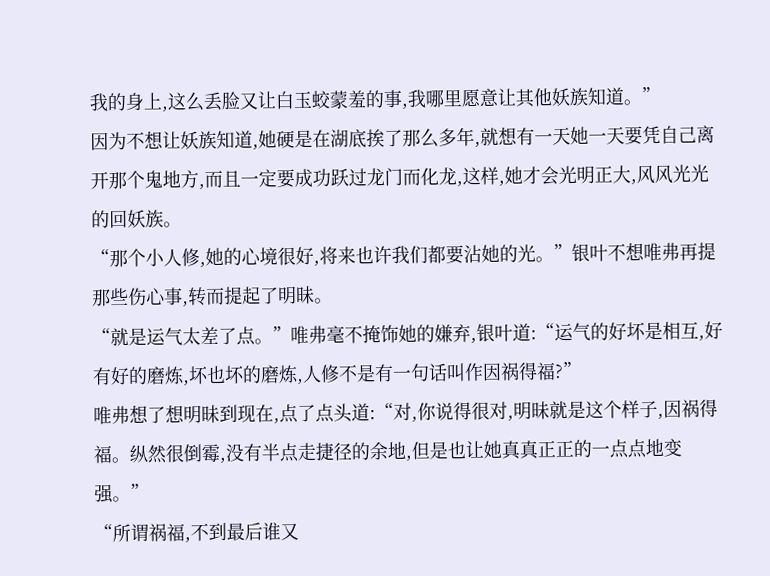我的身上,这么丢脸又让白玉蛟蒙羞的事,我哪里愿意让其他妖族知道。”
因为不想让妖族知道,她硬是在湖底挨了那么多年,就想有一天她一天要凭自己离开那个鬼地方,而且一定要成功跃过龙门而化龙,这样,她才会光明正大,风风光光的回妖族。
“那个小人修,她的心境很好,将来也许我们都要沾她的光。”银叶不想唯弗再提那些伤心事,转而提起了明昧。
“就是运气太差了点。”唯弗毫不掩饰她的嫌弃,银叶道:“运气的好坏是相互,好有好的磨炼,坏也坏的磨炼,人修不是有一句话叫作因祸得福?”
唯弗想了想明昧到现在,点了点头道:“对,你说得很对,明昧就是这个样子,因祸得福。纵然很倒霉,没有半点走捷径的余地,但是也让她真真正正的一点点地变强。”
“所谓祸福,不到最后谁又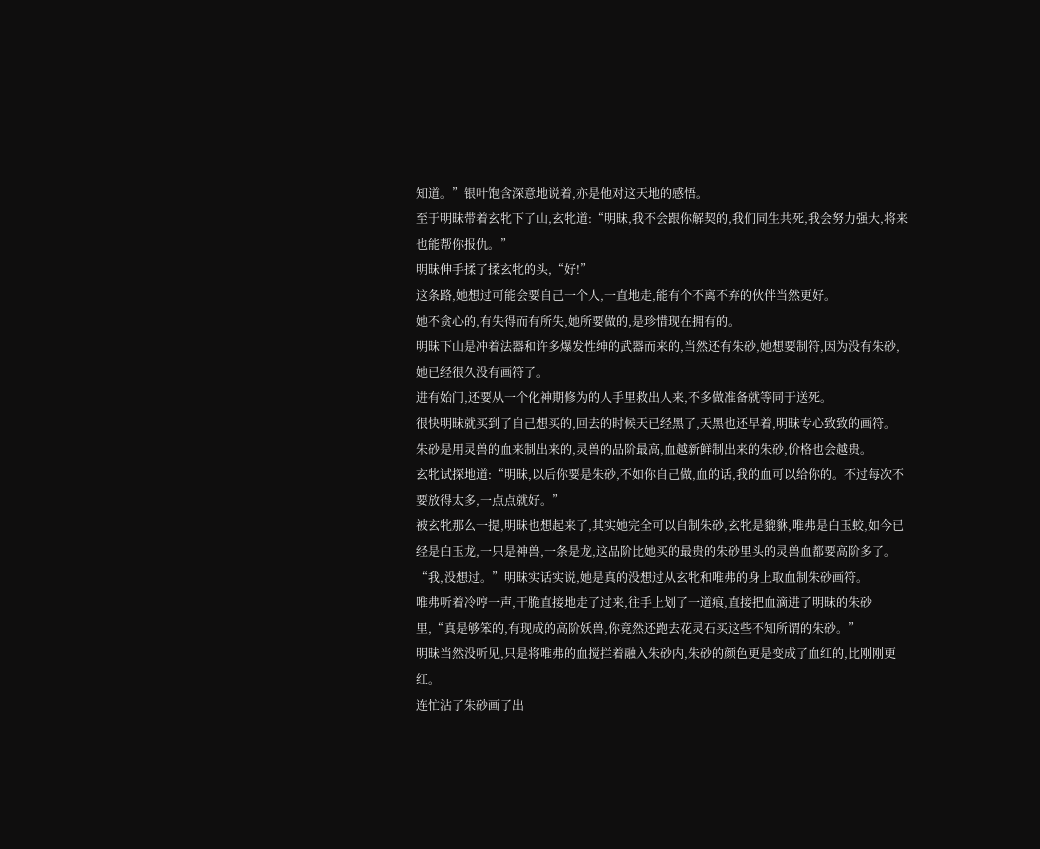知道。”银叶饱含深意地说着,亦是他对这天地的感悟。
至于明昧带着玄牝下了山,玄牝道:“明昧,我不会跟你解契的,我们同生共死,我会努力强大,将来也能帮你报仇。”
明昧伸手揉了揉玄牝的头,“好!”
这条路,她想过可能会要自己一个人,一直地走,能有个不离不弃的伙伴当然更好。
她不贪心的,有失得而有所失,她所要做的,是珍惜现在拥有的。
明昧下山是冲着法器和许多爆发性绅的武器而来的,当然还有朱砂,她想要制符,因为没有朱砂,她已经很久没有画符了。
进有始门,还要从一个化神期修为的人手里救出人来,不多做准备就等同于送死。
很快明昧就买到了自己想买的,回去的时候天已经黑了,天黑也还早着,明昧专心致致的画符。
朱砂是用灵兽的血来制出来的,灵兽的品阶最高,血越新鲜制出来的朱砂,价格也会越贵。
玄牝试探地道:“明昧,以后你要是朱砂,不如你自己做,血的话,我的血可以给你的。不过每次不要放得太多,一点点就好。”
被玄牝那么一提,明昧也想起来了,其实她完全可以自制朱砂,玄牝是貔貅,唯弗是白玉蛟,如今已经是白玉龙,一只是神兽,一条是龙,这品阶比她买的最贵的朱砂里头的灵兽血都要高阶多了。
“我,没想过。”明昧实话实说,她是真的没想过从玄牝和唯弗的身上取血制朱砂画符。
唯弗听着冷哼一声,干脆直接地走了过来,往手上划了一道痕,直接把血滴进了明昧的朱砂里,“真是够笨的,有现成的高阶妖兽,你竟然还跑去花灵石买这些不知所谓的朱砂。”
明昧当然没听见,只是将唯弗的血搅拦着融入朱砂内,朱砂的颜色更是变成了血红的,比刚刚更红。
连忙沾了朱砂画了出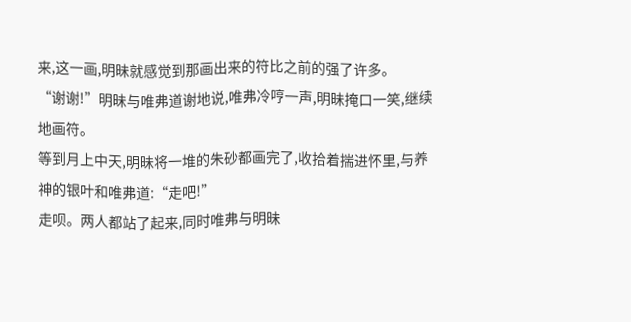来,这一画,明昧就感觉到那画出来的符比之前的强了许多。
“谢谢!”明昧与唯弗道谢地说,唯弗冷哼一声,明昧掩口一笑,继续地画符。
等到月上中天,明昧将一堆的朱砂都画完了,收拾着揣进怀里,与养神的银叶和唯弗道:“走吧!”
走呗。两人都站了起来,同时唯弗与明昧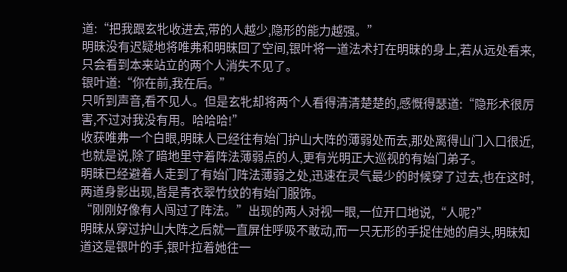道:“把我跟玄牝收进去,带的人越少,隐形的能力越强。”
明昧没有迟疑地将唯弗和明昧回了空间,银叶将一道法术打在明昧的身上,若从远处看来,只会看到本来站立的两个人消失不见了。
银叶道:“你在前,我在后。”
只听到声音,看不见人。但是玄牝却将两个人看得清清楚楚的,感慨得瑟道:“隐形术很厉害,不过对我没有用。哈哈哈!”
收获唯弗一个白眼,明昧人已经往有始门护山大阵的薄弱处而去,那处离得山门入口很近,也就是说,除了暗地里守着阵法薄弱点的人,更有光明正大巡视的有始门弟子。
明昧已经避着人走到了有始门阵法薄弱之处,迅速在灵气最少的时候穿了过去,也在这时,两道身影出现,皆是青衣翠竹纹的有始门服饰。
“刚刚好像有人闯过了阵法。”出现的两人对视一眼,一位开口地说,“人呢?”
明昧从穿过护山大阵之后就一直屏住呼吸不敢动,而一只无形的手捉住她的肩头,明昧知道这是银叶的手,银叶拉着她往一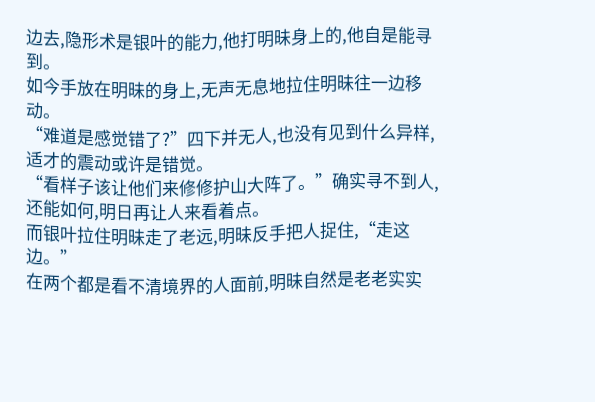边去,隐形术是银叶的能力,他打明昧身上的,他自是能寻到。
如今手放在明昧的身上,无声无息地拉住明昧往一边移动。
“难道是感觉错了?”四下并无人,也没有见到什么异样,适才的震动或许是错觉。
“看样子该让他们来修修护山大阵了。”确实寻不到人,还能如何,明日再让人来看着点。
而银叶拉住明昧走了老远,明昧反手把人捉住,“走这边。”
在两个都是看不清境界的人面前,明昧自然是老老实实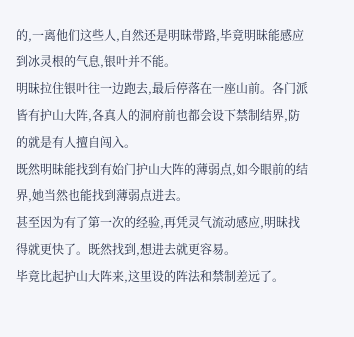的,一离他们这些人,自然还是明昧带路,毕竟明昧能感应到冰灵根的气息,银叶并不能。
明昧拉住银叶往一边跑去,最后停落在一座山前。各门派皆有护山大阵,各真人的洞府前也都会设下禁制结界,防的就是有人擅自闯入。
既然明昧能找到有始门护山大阵的薄弱点,如今眼前的结界,她当然也能找到薄弱点进去。
甚至因为有了第一次的经验,再凭灵气流动感应,明昧找得就更快了。既然找到,想进去就更容易。
毕竟比起护山大阵来,这里设的阵法和禁制差远了。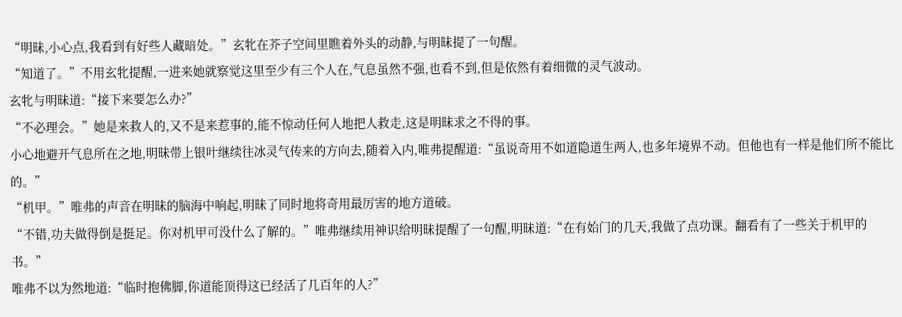“明昧,小心点,我看到有好些人藏暗处。”玄牝在芥子空间里瞧着外头的动静,与明昧提了一句醒。
“知道了。”不用玄牝提醒,一进来她就察觉这里至少有三个人在,气息虽然不强,也看不到,但是依然有着细微的灵气波动。
玄牝与明昧道:“接下来要怎么办?”
“不必理会。”她是来救人的,又不是来惹事的,能不惊动任何人地把人救走,这是明昧求之不得的事。
小心地避开气息所在之地,明昧带上银叶继续往冰灵气传来的方向去,随着入内,唯弗提醒道:“虽说奇用不如道隐道生两人,也多年境界不动。但他也有一样是他们所不能比的。”
“机甲。”唯弗的声音在明昧的脑海中响起,明昧了同时地将奇用最厉害的地方道破。
“不错,功夫做得倒是挺足。你对机甲可没什么了解的。”唯弗继续用神识给明昧提醒了一句醒,明昧道:“在有始门的几天,我做了点功课。翻看有了一些关于机甲的书。”
唯弗不以为然地道:“临时抱佛脚,你道能顶得这已经活了几百年的人?”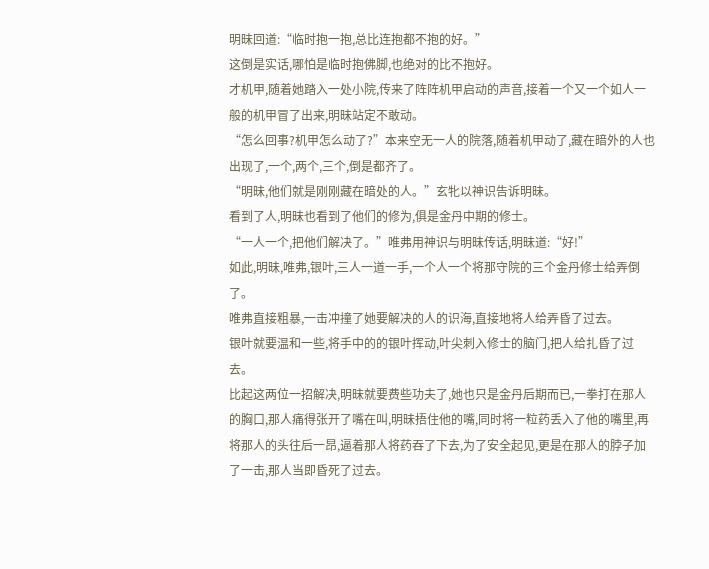明昧回道:“临时抱一抱,总比连抱都不抱的好。”
这倒是实话,哪怕是临时抱佛脚,也绝对的比不抱好。
才机甲,随着她踏入一处小院,传来了阵阵机甲启动的声音,接着一个又一个如人一般的机甲冒了出来,明昧站定不敢动。
“怎么回事?机甲怎么动了?”本来空无一人的院落,随着机甲动了,藏在暗外的人也出现了,一个,两个,三个,倒是都齐了。
“明昧,他们就是刚刚藏在暗处的人。”玄牝以神识告诉明昧。
看到了人,明昧也看到了他们的修为,俱是金丹中期的修士。
“一人一个,把他们解决了。”唯弗用神识与明昧传话,明昧道:“好!”
如此,明昧,唯弗,银叶,三人一道一手,一个人一个将那守院的三个金丹修士给弄倒了。
唯弗直接粗暴,一击冲撞了她要解决的人的识海,直接地将人给弄昏了过去。
银叶就要温和一些,将手中的的银叶挥动,叶尖刺入修士的脑门,把人给扎昏了过去。
比起这两位一招解决,明昧就要费些功夫了,她也只是金丹后期而已,一拳打在那人的胸口,那人痛得张开了嘴在叫,明昧捂住他的嘴,同时将一粒药丢入了他的嘴里,再将那人的头往后一昂,逼着那人将药吞了下去,为了安全起见,更是在那人的脖子加了一击,那人当即昏死了过去。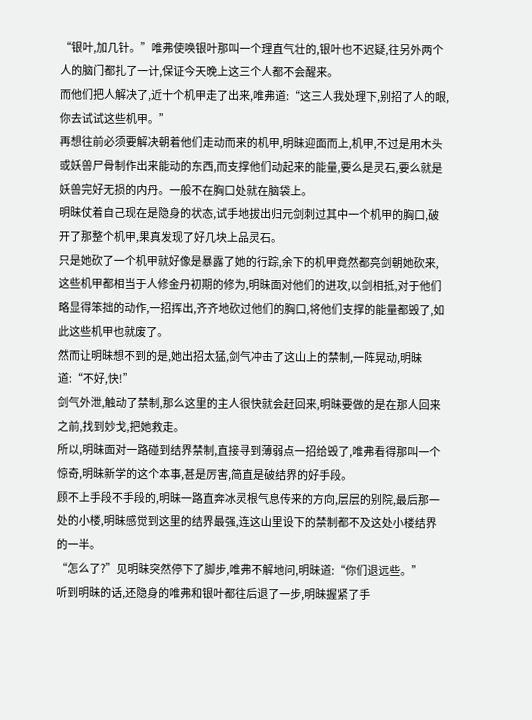“银叶,加几针。”唯弗使唤银叶那叫一个理直气壮的,银叶也不迟疑,往另外两个人的脑门都扎了一计,保证今天晚上这三个人都不会醒来。
而他们把人解决了,近十个机甲走了出来,唯弗道:“这三人我处理下,别招了人的眼,你去试试这些机甲。”
再想往前必须要解决朝着他们走动而来的机甲,明昧迎面而上,机甲,不过是用木头或妖兽尸骨制作出来能动的东西,而支撑他们动起来的能量,要么是灵石,要么就是妖兽完好无损的内丹。一般不在胸口处就在脑袋上。
明昧仗着自己现在是隐身的状态,试手地拔出归元剑刺过其中一个机甲的胸口,破开了那整个机甲,果真发现了好几块上品灵石。
只是她砍了一个机甲就好像是暴露了她的行踪,余下的机甲竟然都亮剑朝她砍来,这些机甲都相当于人修金丹初期的修为,明昧面对他们的进攻,以剑相抵,对于他们略显得笨拙的动作,一招挥出,齐齐地砍过他们的胸口,将他们支撑的能量都毁了,如此这些机甲也就废了。
然而让明昧想不到的是,她出招太猛,剑气冲击了这山上的禁制,一阵晃动,明昧道:“不好,快!”
剑气外泄,触动了禁制,那么这里的主人很快就会赶回来,明昧要做的是在那人回来之前,找到妙戈,把她救走。
所以,明昧面对一路碰到结界禁制,直接寻到薄弱点一招给毁了,唯弗看得那叫一个惊奇,明昧新学的这个本事,甚是厉害,简直是破结界的好手段。
顾不上手段不手段的,明昧一路直奔冰灵根气息传来的方向,层层的别院,最后那一处的小楼,明昧感觉到这里的结界最强,连这山里设下的禁制都不及这处小楼结界的一半。
“怎么了?”见明昧突然停下了脚步,唯弗不解地问,明昧道:“你们退远些。”
听到明昧的话,还隐身的唯弗和银叶都往后退了一步,明昧握紧了手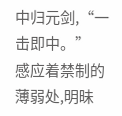中归元剑,“一击即中。”
感应着禁制的薄弱处,明昧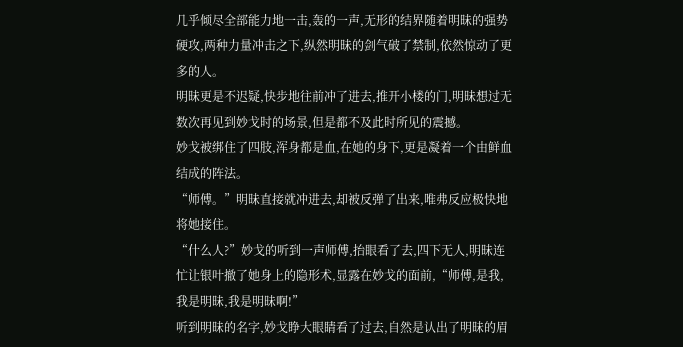几乎倾尽全部能力地一击,轰的一声,无形的结界随着明昧的强势硬攻,两种力量冲击之下,纵然明昧的剑气破了禁制,依然惊动了更多的人。
明昧更是不迟疑,快步地往前冲了进去,推开小楼的门,明昧想过无数次再见到妙戈时的场景,但是都不及此时所见的震撼。
妙戈被绑住了四肢,浑身都是血,在她的身下,更是凝着一个由鲜血结成的阵法。
“师傅。”明昧直接就冲进去,却被反弹了出来,唯弗反应极快地将她接住。
“什么人?”妙戈的听到一声师傅,抬眼看了去,四下无人,明昧连忙让银叶撤了她身上的隐形术,显露在妙戈的面前,“师傅,是我,我是明昧,我是明昧啊!”
听到明昧的名字,妙戈睁大眼睛看了过去,自然是认出了明昧的眉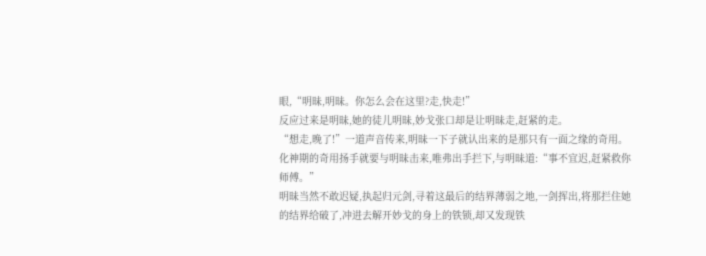眼,“明昧,明昧。你怎么会在这里?走,快走!”
反应过来是明昧,她的徒儿明昧,妙戈张口却是让明昧走,赶紧的走。
“想走,晚了!”一道声音传来,明昧一下子就认出来的是那只有一面之缘的奇用。
化神期的奇用扬手就要与明昧击来,唯弗出手拦下,与明昧道:“事不宜迟,赶紧救你师傅。”
明昧当然不敢迟疑,执起归元剑,寻着这最后的结界薄弱之地,一剑挥出,将那拦住她的结界给破了,冲进去解开妙戈的身上的铁锁,却又发现铁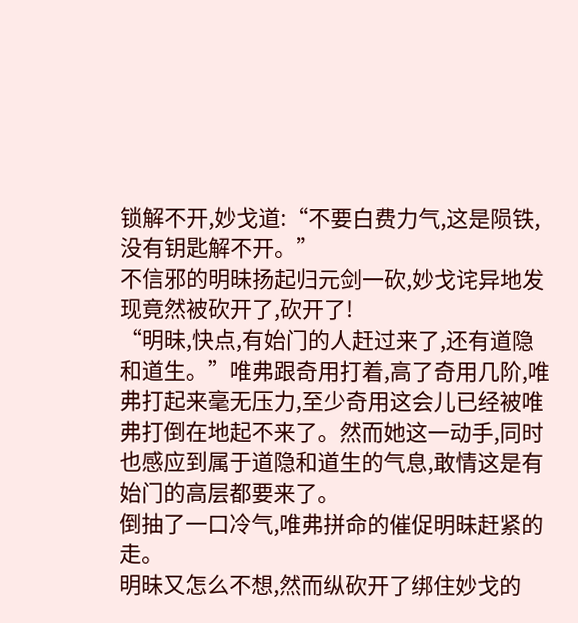锁解不开,妙戈道:“不要白费力气,这是陨铁,没有钥匙解不开。”
不信邪的明昧扬起归元剑一砍,妙戈诧异地发现竟然被砍开了,砍开了!
“明昧,快点,有始门的人赶过来了,还有道隐和道生。”唯弗跟奇用打着,高了奇用几阶,唯弗打起来毫无压力,至少奇用这会儿已经被唯弗打倒在地起不来了。然而她这一动手,同时也感应到属于道隐和道生的气息,敢情这是有始门的高层都要来了。
倒抽了一口冷气,唯弗拼命的催促明昧赶紧的走。
明昧又怎么不想,然而纵砍开了绑住妙戈的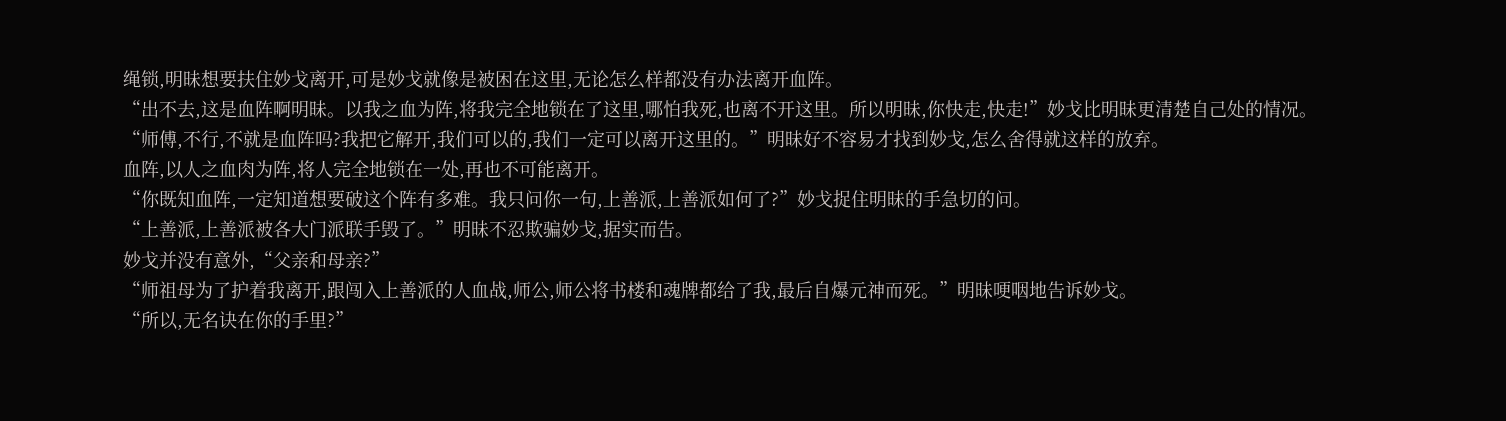绳锁,明昧想要扶住妙戈离开,可是妙戈就像是被困在这里,无论怎么样都没有办法离开血阵。
“出不去,这是血阵啊明昧。以我之血为阵,将我完全地锁在了这里,哪怕我死,也离不开这里。所以明昧,你快走,快走!”妙戈比明昧更清楚自己处的情况。
“师傅,不行,不就是血阵吗?我把它解开,我们可以的,我们一定可以离开这里的。”明昧好不容易才找到妙戈,怎么舍得就这样的放弃。
血阵,以人之血肉为阵,将人完全地锁在一处,再也不可能离开。
“你既知血阵,一定知道想要破这个阵有多难。我只问你一句,上善派,上善派如何了?”妙戈捉住明昧的手急切的问。
“上善派,上善派被各大门派联手毁了。”明昧不忍欺骗妙戈,据实而告。
妙戈并没有意外,“父亲和母亲?”
“师祖母为了护着我离开,跟闯入上善派的人血战,师公,师公将书楼和魂牌都给了我,最后自爆元神而死。”明昧哽咽地告诉妙戈。
“所以,无名诀在你的手里?”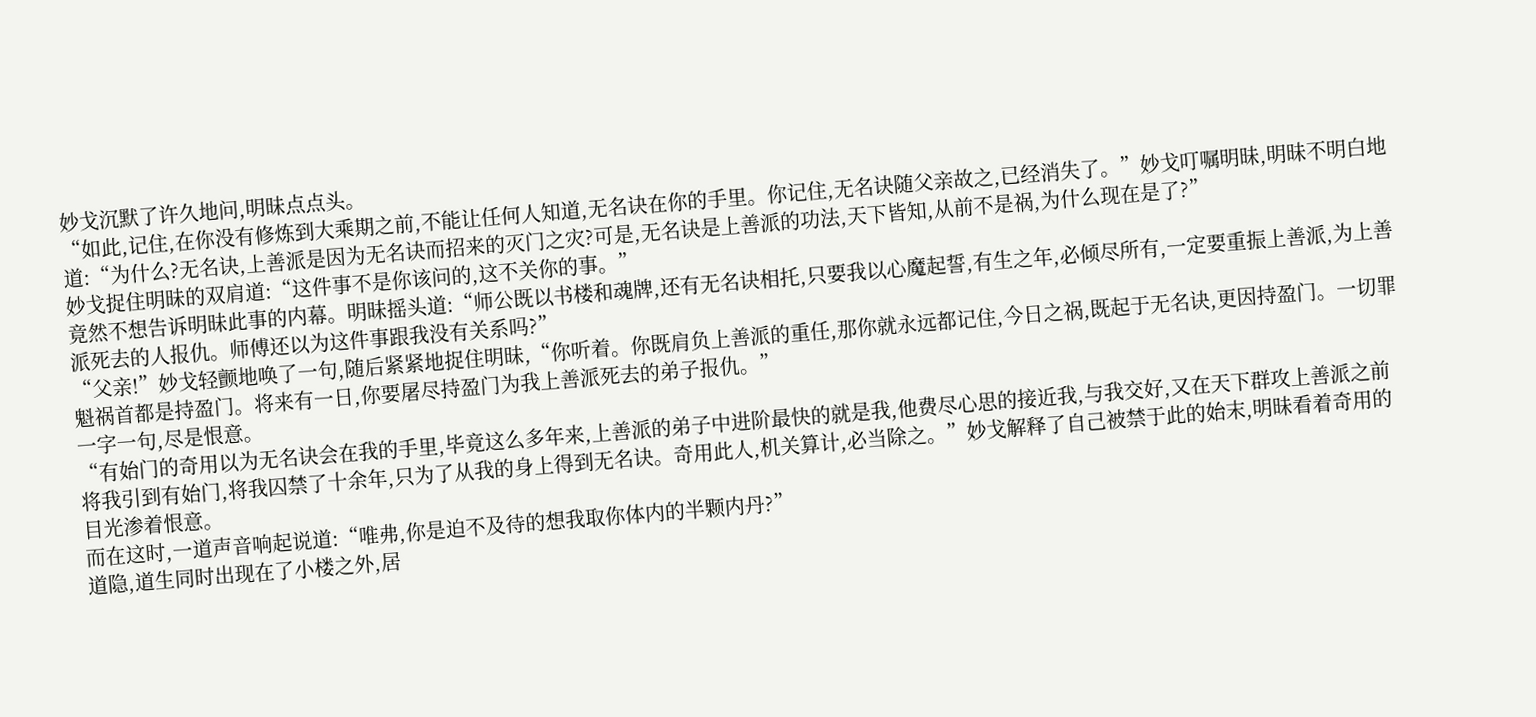妙戈沉默了许久地问,明昧点点头。
“如此,记住,在你没有修炼到大乘期之前,不能让任何人知道,无名诀在你的手里。你记住,无名诀随父亲故之,已经消失了。”妙戈叮嘱明昧,明昧不明白地道:“为什么?无名诀,上善派是因为无名诀而招来的灭门之灾?可是,无名诀是上善派的功法,天下皆知,从前不是祸,为什么现在是了?”
妙戈捉住明昧的双肩道:“这件事不是你该问的,这不关你的事。”
竟然不想告诉明昧此事的内幕。明昧摇头道:“师公既以书楼和魂牌,还有无名诀相托,只要我以心魔起誓,有生之年,必倾尽所有,一定要重振上善派,为上善派死去的人报仇。师傅还以为这件事跟我没有关系吗?”
“父亲!”妙戈轻颤地唤了一句,随后紧紧地捉住明昧,“你听着。你既肩负上善派的重任,那你就永远都记住,今日之祸,既起于无名诀,更因持盈门。一切罪魁祸首都是持盈门。将来有一日,你要屠尽持盈门为我上善派死去的弟子报仇。”
一字一句,尽是恨意。
“有始门的奇用以为无名诀会在我的手里,毕竟这么多年来,上善派的弟子中进阶最快的就是我,他费尽心思的接近我,与我交好,又在天下群攻上善派之前将我引到有始门,将我囚禁了十余年,只为了从我的身上得到无名诀。奇用此人,机关算计,必当除之。”妙戈解释了自己被禁于此的始末,明昧看着奇用的目光渗着恨意。
而在这时,一道声音响起说道:“唯弗,你是迫不及待的想我取你体内的半颗内丹?”
道隐,道生同时出现在了小楼之外,居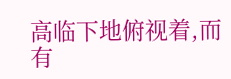高临下地俯视着,而有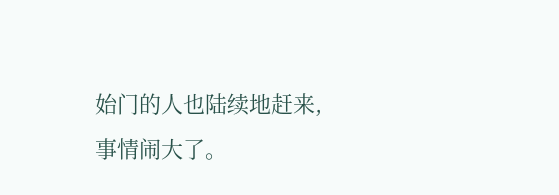始门的人也陆续地赶来,事情闹大了。